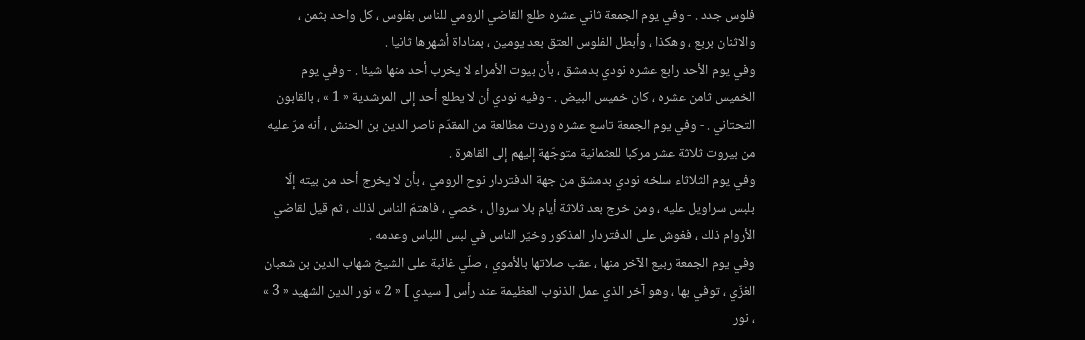فلوس جدد . - وفي يوم الجمعة ثاني عشره طلع القاضي الرومي للناس بفلوس ، كل واحد بثمن ، والاثنان بربع ، وهكذا ، وأبطل الفلوس العتق بعد يومين ، بمناداة أشهرها ثانيا .
وفي يوم الأحد رابع عشره نودي بدمشق ، بأن بيوت الأمراء لا يخرب أحد منها شيئا . - وفي يوم الخميس ثامن عشره ، كان خميس البيض . - وفيه نودي أن لا يطلع أحد إلى المرشدية « 1 » ، بالقابون التحتاني . - وفي يوم الجمعة تاسع عشره وردت مطالعة من المقدّم ناصر الدين بن الحنش ، أنه مرّ عليه من بيروت ثلاثة عشر مركبا للعثمانية متوجّهة إليهم إلى القاهرة .
وفي يوم الثلاثاء سلخه نودي بدمشق من جهة الدفتردار نوح الرومي ، بأن لا يخرج أحد من بيته إلّا بلبس سراويل عليه ، ومن خرج بعد ثلاثة أيام بلا سروال ، خصي ، فاهتمّ الناس لذلك ، ثم قيل لقاضي الأروام ذلك ، فغوش على الدفتردار المذكور وخيّر الناس في لبس اللباس وعدمه .
وفي يوم الجمعة ربيع الآخر منها ، عقب صلاتها بالأموي ، صلّي غائبة على الشيخ شهاب الدين بن شعبان الغزّي ، توفي بها ، وهو آخر الذي عمل الذنوب العظيمة عند رأس [ سيدي ] « 2 » نور الدين الشهيد « 3 » ، نور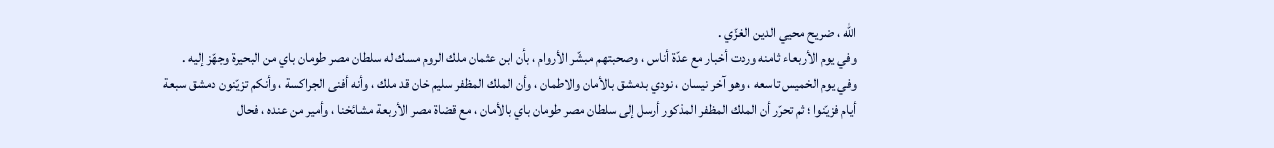اللّه ، ضريح محيي الدين الغزّي .
وفي يوم الأربعاء ثامنه وردت أخبار مع عدّة أناس ، وصحبتهم مبشّر الأروام ، بأن ابن عثمان ملك الروم مسك له سلطان مصر طومان باي من البحيرة وجهّز إليه .
وفي يوم الخميس تاسعه ، وهو آخر نيسان ، نودي بدمشق بالأمان والاطمان ، وأن الملك المظفر سليم خان قد ملك ، وأنه أفنى الجراكسة ، وأنكم تزيّنون دمشق سبعة أيام فزيّنوا ؛ ثم تحرّر أن الملك المظفر المذكور أرسل إلى سلطان مصر طومان باي بالأمان ، مع قضاة مصر الأربعة مشائخنا ، وأمير من عنده ، فحال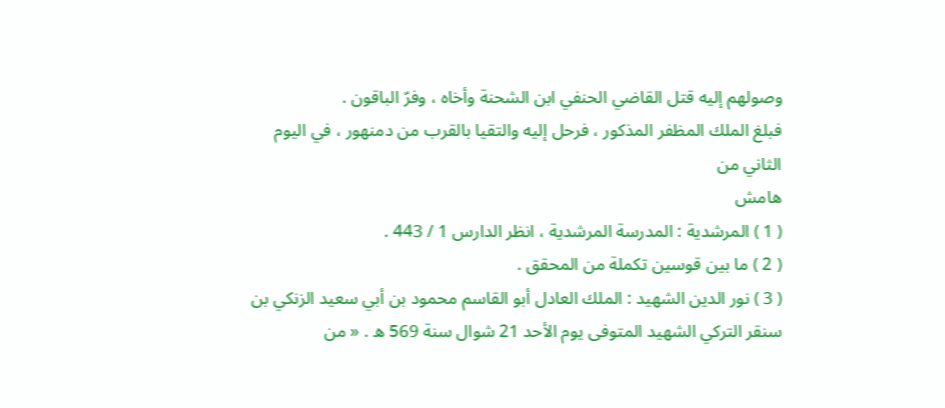وصولهم إليه قتل القاضي الحنفي ابن الشحنة وأخاه ، وفرّ الباقون .
فبلغ الملك المظفر المذكور ، فرحل إليه والتقيا بالقرب من دمنهور ، في اليوم الثاني من
هامش
( 1 ) المرشدية : المدرسة المرشدية ، انظر الدارس 1 / 443 .
( 2 ) ما بين قوسين تكملة من المحقق .
( 3 ) نور الدين الشهيد : الملك العادل أبو القاسم محمود بن أبي سعيد الزنكي بن سنقر التركي الشهيد المتوفى يوم الأحد 21 شوال سنة 569 ه . « من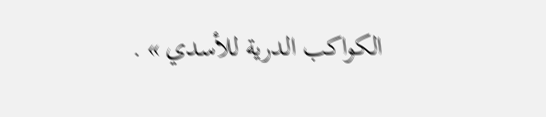الكواكب الدرية للأسدي » .